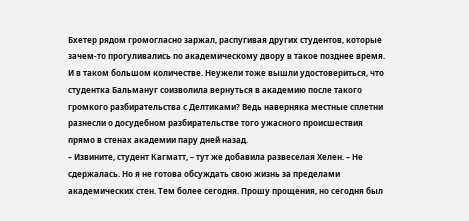Бхетер рядом громогласно заржал, распугивая других студентов, которые зачем-то прогуливались по академическому двору в такое позднее время. И в таком большом количестве. Неужели тоже вышли удостовериться, что студентка Бальмануг соизволила вернуться в академию после такого громкого разбирательства с Делтиками? Ведь наверняка местные сплетни разнесли о досудебном разбирательстве того ужасного происшествия прямо в стенах академии пару дней назад.
– Извините, студент Кагматт, – тут же добавила развеселая Хелен. – Не сдержалась. Но я не готова обсуждать свою жизнь за пределами академических стен. Тем более сегодня. Прошу прощения, но сегодня был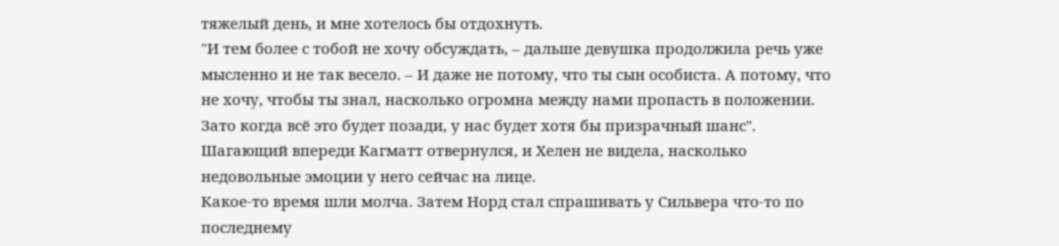тяжелый день, и мне хотелось бы отдохнуть.
"И тем более с тобой не хочу обсуждать, – дальше девушка продолжила речь уже мысленно и не так весело. – И даже не потому, что ты сын особиста. А потому, что не хочу, чтобы ты знал, насколько огромна между нами пропасть в положении. Зато когда всё это будет позади, у нас будет хотя бы призрачный шанс".
Шагающий впереди Кагматт отвернулся, и Хелен не видела, насколько недовольные эмоции у него сейчас на лице.
Какое-то время шли молча. Затем Норд стал спрашивать у Сильвера что-то по последнему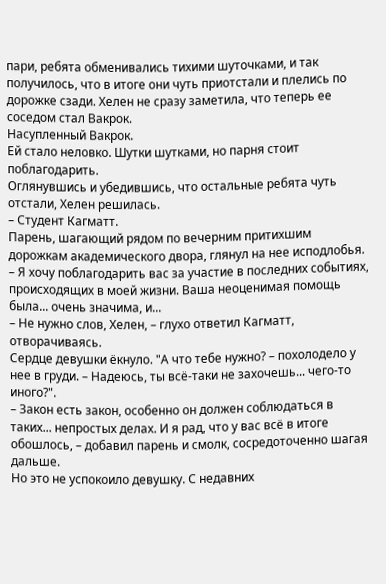пари, ребята обменивались тихими шуточками, и так получилось, что в итоге они чуть приотстали и плелись по дорожке сзади. Хелен не сразу заметила, что теперь ее соседом стал Вакрок.
Насупленный Вакрок.
Ей стало неловко. Шутки шутками, но парня стоит поблагодарить.
Оглянувшись и убедившись, что остальные ребята чуть отстали, Хелен решилась.
– Студент Кагматт.
Парень, шагающий рядом по вечерним притихшим дорожкам академического двора, глянул на нее исподлобья.
– Я хочу поблагодарить вас за участие в последних событиях, происходящих в моей жизни. Ваша неоценимая помощь была... очень значима, и...
– Не нужно слов, Хелен, – глухо ответил Кагматт, отворачиваясь.
Сердце девушки ёкнуло. "А что тебе нужно? – похолодело у нее в груди. – Надеюсь, ты всё-таки не захочешь... чего-то иного?".
– Закон есть закон, особенно он должен соблюдаться в таких... непростых делах. И я рад, что у вас всё в итоге обошлось, – добавил парень и смолк, сосредоточенно шагая дальше.
Но это не успокоило девушку. С недавних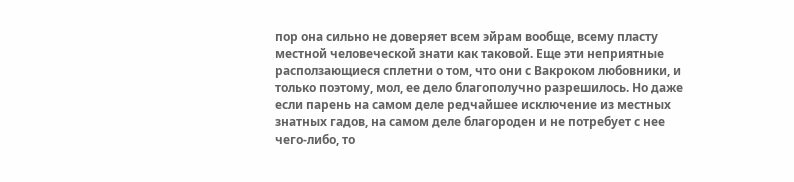пор она сильно не доверяет всем эйрам вообще, всему пласту местной человеческой знати как таковой. Еще эти неприятные расползающиеся сплетни о том, что они с Вакроком любовники, и только поэтому, мол, ее дело благополучно разрешилось. Но даже если парень на самом деле редчайшее исключение из местных знатных гадов, на самом деле благороден и не потребует с нее чего-либо, то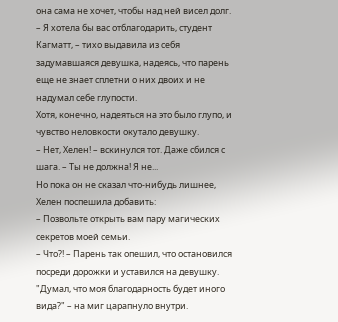она сама не хочет, чтобы над ней висел долг.
– Я хотела бы вас отблагодарить, студент Кагматт, – тихо выдавила из себя задумавшаяся девушка, надеясь, что парень еще не знает сплетни о них двоих и не надумал себе глупости.
Хотя, конечно, надеяться на это было глупо, и чувство неловкости окутало девушку.
– Нет, Хелен! – вскинулся тот. Даже сбился с шага. – Ты не должна! Я не...
Но пока он не сказал что-нибудь лишнее, Хелен поспешила добавить:
– Позвольте открыть вам пару магических секретов моей семьи.
– Что?! – Парень так опешил, что остановился посреди дорожки и уставился на девушку.
"Думал, что моя благодарность будет иного вида?" – на миг царапнуло внутри.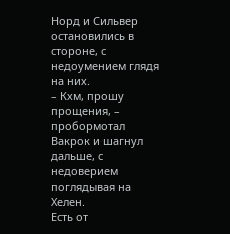Норд и Сильвер остановились в стороне, с недоумением глядя на них.
– Кхм, прошу прощения, – пробормотал Вакрок и шагнул дальше, с недоверием поглядывая на Хелен.
Есть от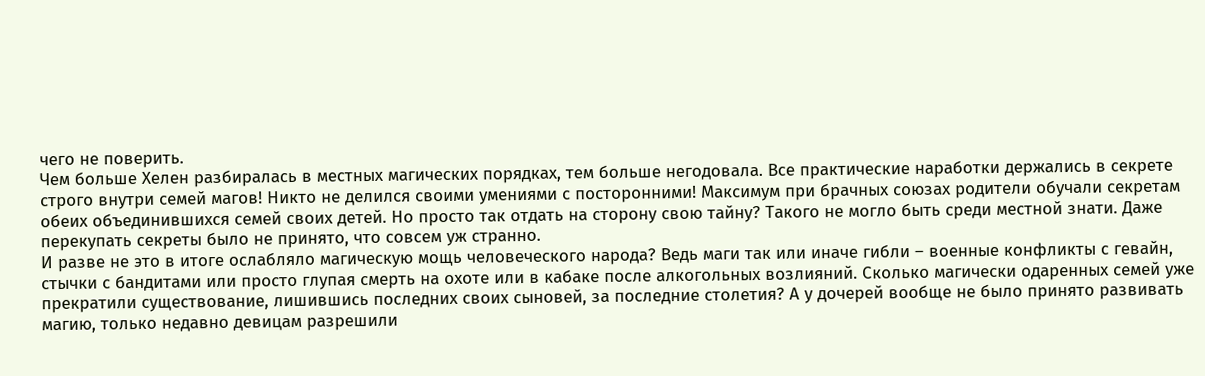чего не поверить.
Чем больше Хелен разбиралась в местных магических порядках, тем больше негодовала. Все практические наработки держались в секрете строго внутри семей магов! Никто не делился своими умениями с посторонними! Максимум при брачных союзах родители обучали секретам обеих объединившихся семей своих детей. Но просто так отдать на сторону свою тайну? Такого не могло быть среди местной знати. Даже перекупать секреты было не принято, что совсем уж странно.
И разве не это в итоге ослабляло магическую мощь человеческого народа? Ведь маги так или иначе гибли – военные конфликты с гевайн, стычки с бандитами или просто глупая смерть на охоте или в кабаке после алкогольных возлияний. Сколько магически одаренных семей уже прекратили существование, лишившись последних своих сыновей, за последние столетия? А у дочерей вообще не было принято развивать магию, только недавно девицам разрешили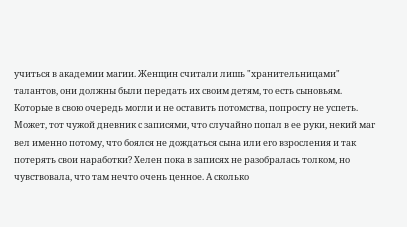учиться в академии магии. Женщин считали лишь "хранительницами" талантов, они должны были передать их своим детям, то есть сыновьям. Которые в свою очередь могли и не оставить потомства, попросту не успеть.
Может, тот чужой дневник с записями, что случайно попал в ее руки, некий маг вел именно потому, что боялся не дождаться сына или его взросления и так потерять свои наработки? Хелен пока в записях не разобралась толком, но чувствовала, что там нечто очень ценное. А сколько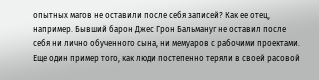опытных магов не оставили после себя записей? Как ее отец, например. Бывший барон Джес Грон Бальмануг не оставил после себя ни лично обученного сына, ни мемуаров с рабочими проектами. Еще один пример того, как люди постепенно теряли в своей расовой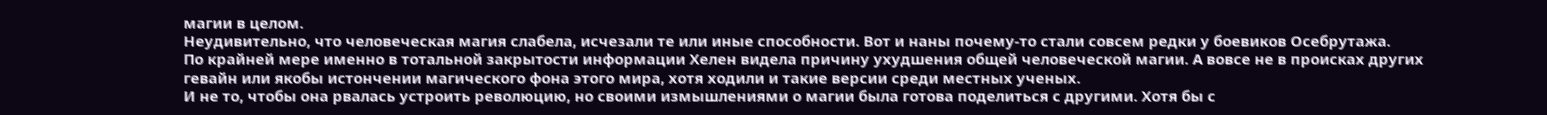магии в целом.
Неудивительно, что человеческая магия слабела, исчезали те или иные способности. Вот и наны почему-то стали совсем редки у боевиков Осебрутажа.
По крайней мере именно в тотальной закрытости информации Хелен видела причину ухудшения общей человеческой магии. А вовсе не в происках других гевайн или якобы истончении магического фона этого мира, хотя ходили и такие версии среди местных ученых.
И не то, чтобы она рвалась устроить революцию, но своими измышлениями о магии была готова поделиться с другими. Хотя бы с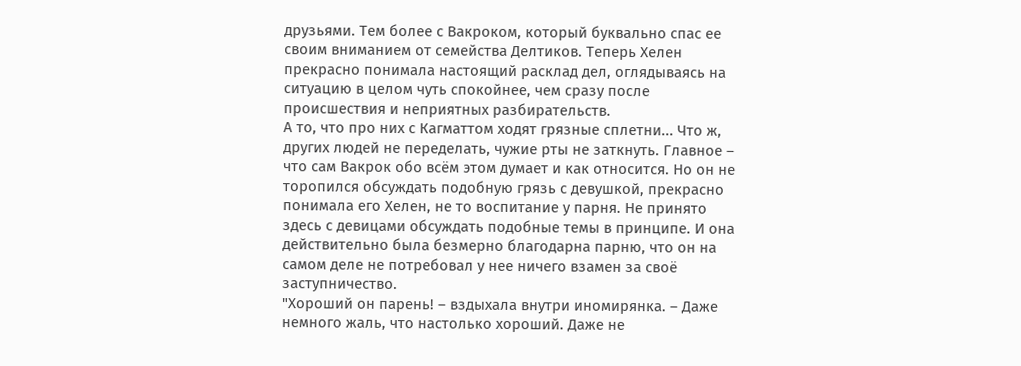друзьями. Тем более с Вакроком, который буквально спас ее своим вниманием от семейства Делтиков. Теперь Хелен прекрасно понимала настоящий расклад дел, оглядываясь на ситуацию в целом чуть спокойнее, чем сразу после происшествия и неприятных разбирательств.
А то, что про них с Кагматтом ходят грязные сплетни... Что ж, других людей не переделать, чужие рты не заткнуть. Главное – что сам Вакрок обо всём этом думает и как относится. Но он не торопился обсуждать подобную грязь с девушкой, прекрасно понимала его Хелен, не то воспитание у парня. Не принято здесь с девицами обсуждать подобные темы в принципе. И она действительно была безмерно благодарна парню, что он на самом деле не потребовал у нее ничего взамен за своё заступничество.
"Хороший он парень! – вздыхала внутри иномирянка. – Даже немного жаль, что настолько хороший. Даже не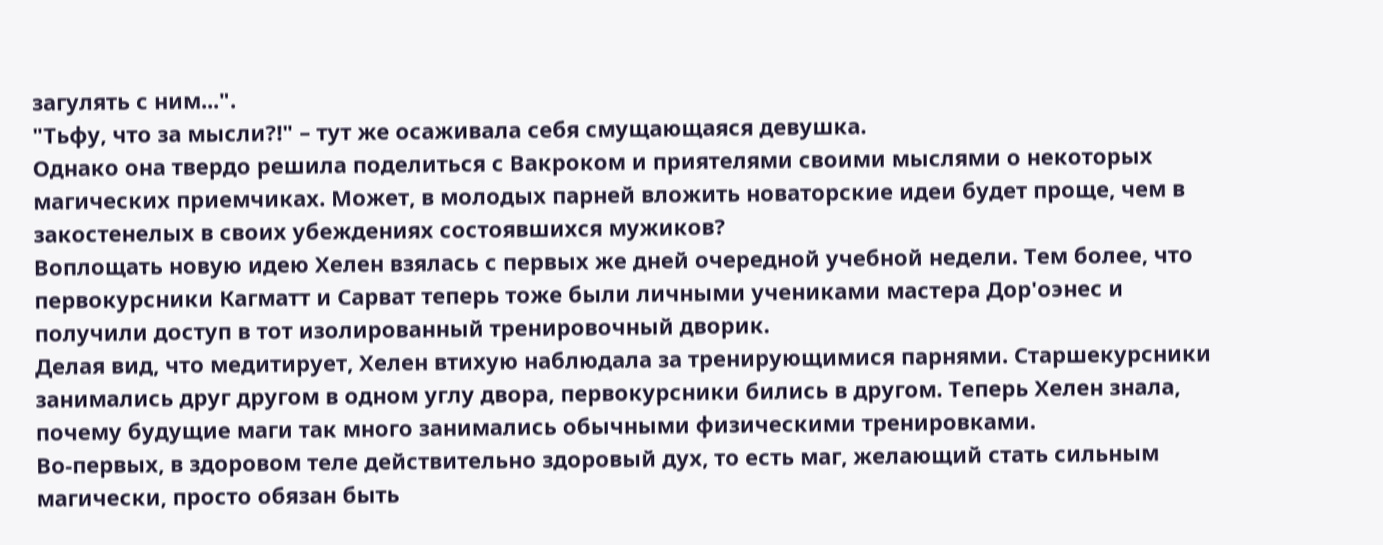загулять с ним...".
"Тьфу, что за мысли?!" – тут же осаживала себя смущающаяся девушка.
Однако она твердо решила поделиться с Вакроком и приятелями своими мыслями о некоторых магических приемчиках. Может, в молодых парней вложить новаторские идеи будет проще, чем в закостенелых в своих убеждениях состоявшихся мужиков?
Воплощать новую идею Хелен взялась с первых же дней очередной учебной недели. Тем более, что первокурсники Кагматт и Сарват теперь тоже были личными учениками мастера Дор'оэнес и получили доступ в тот изолированный тренировочный дворик.
Делая вид, что медитирует, Хелен втихую наблюдала за тренирующимися парнями. Старшекурсники занимались друг другом в одном углу двора, первокурсники бились в другом. Теперь Хелен знала, почему будущие маги так много занимались обычными физическими тренировками.
Во-первых, в здоровом теле действительно здоровый дух, то есть маг, желающий стать сильным магически, просто обязан быть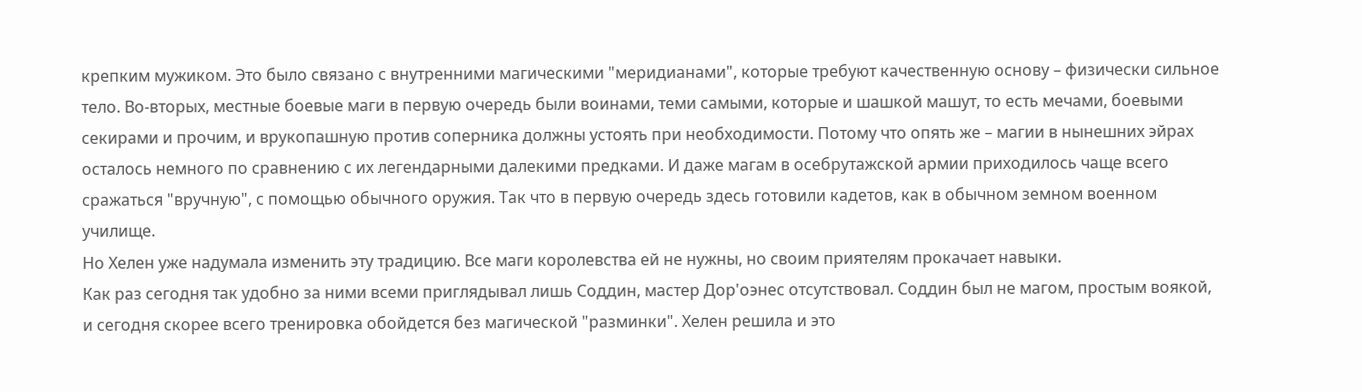крепким мужиком. Это было связано с внутренними магическими "меридианами", которые требуют качественную основу – физически сильное тело. Во-вторых, местные боевые маги в первую очередь были воинами, теми самыми, которые и шашкой машут, то есть мечами, боевыми секирами и прочим, и врукопашную против соперника должны устоять при необходимости. Потому что опять же – магии в нынешних эйрах осталось немного по сравнению с их легендарными далекими предками. И даже магам в осебрутажской армии приходилось чаще всего сражаться "вручную", с помощью обычного оружия. Так что в первую очередь здесь готовили кадетов, как в обычном земном военном училище.
Но Хелен уже надумала изменить эту традицию. Все маги королевства ей не нужны, но своим приятелям прокачает навыки.
Как раз сегодня так удобно за ними всеми приглядывал лишь Соддин, мастер Дор'оэнес отсутствовал. Соддин был не магом, простым воякой, и сегодня скорее всего тренировка обойдется без магической "разминки". Хелен решила и это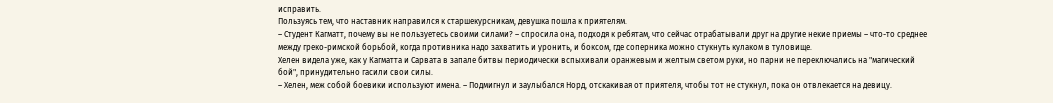исправить.
Пользуясь тем, что наставник направился к старшекурсникам, девушка пошла к приятелям.
– Студент Кагматт, почему вы не пользуетесь своими силами? – спросила она, подходя к ребятам, что сейчас отрабатывали друг на другие некие приемы – что-то среднее между греко-римской борьбой, когда противника надо захватить и уронить, и боксом, где соперника можно стукнуть кулаком в туловище.
Хелен видела уже, как у Кагматта и Сарвата в запале битвы периодически вспыхивали оранжевым и желтым светом руки, но парни не переключались на "магический бой", принудительно гасили свои силы.
– Хелен, меж собой боевики используют имена. – Подмигнул и заулыбался Норд, отскакивая от приятеля, чтобы тот не стукнул, пока он отвлекается на девицу.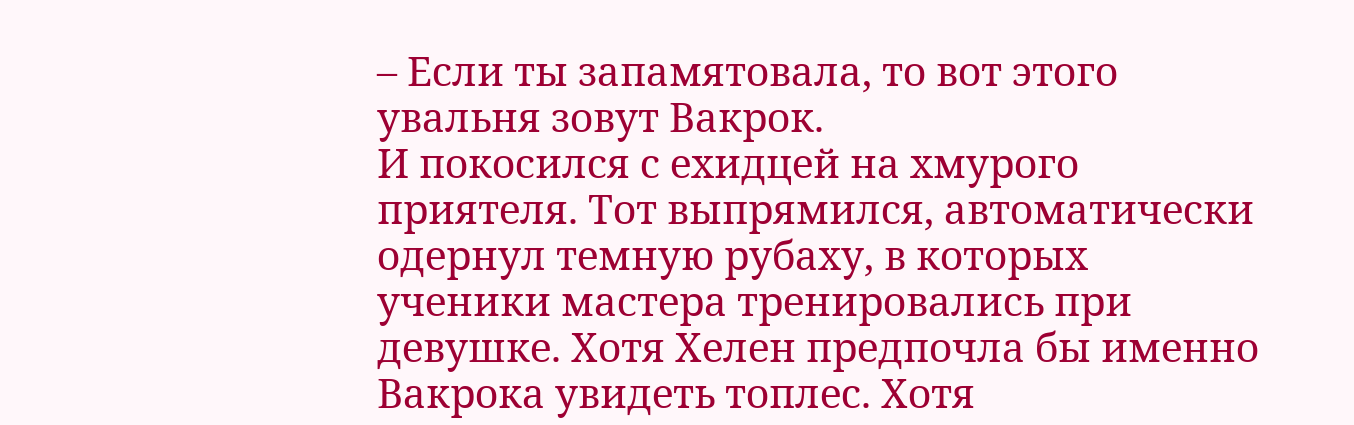– Если ты запамятовала, то вот этого увальня зовут Вакрок.
И покосился с ехидцей на хмурого приятеля. Тот выпрямился, автоматически одернул темную рубаху, в которых ученики мастера тренировались при девушке. Хотя Хелен предпочла бы именно Вакрока увидеть топлес. Хотя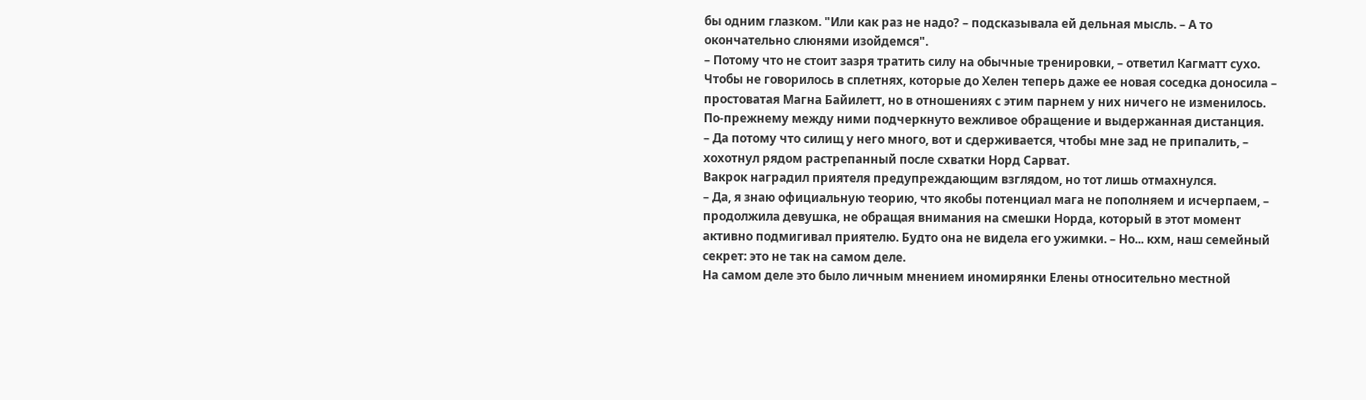бы одним глазком. "Или как раз не надо? – подсказывала ей дельная мысль. – А то окончательно слюнями изойдемся".
– Потому что не стоит зазря тратить силу на обычные тренировки, – ответил Кагматт сухо.
Чтобы не говорилось в сплетнях, которые до Хелен теперь даже ее новая соседка доносила – простоватая Магна Байилетт, но в отношениях с этим парнем у них ничего не изменилось. По-прежнему между ними подчеркнуто вежливое обращение и выдержанная дистанция.
– Да потому что силищ у него много, вот и сдерживается, чтобы мне зад не припалить, – хохотнул рядом растрепанный после схватки Норд Сарват.
Вакрок наградил приятеля предупреждающим взглядом, но тот лишь отмахнулся.
– Да, я знаю официальную теорию, что якобы потенциал мага не пополняем и исчерпаем, – продолжила девушка, не обращая внимания на смешки Норда, который в этот момент активно подмигивал приятелю. Будто она не видела его ужимки. – Но... кхм, наш семейный секрет: это не так на самом деле.
На самом деле это было личным мнением иномирянки Елены относительно местной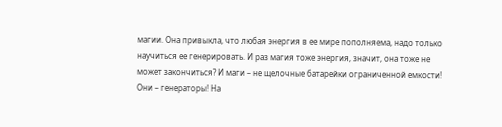магии. Она привыкла, что любая энергия в ее мире пополняема, надо только научиться ее генерировать. И раз магия тоже энергия, значит, она тоже не может закончиться? И маги – не щелочные батарейки ограниченной емкости! Они – генераторы! На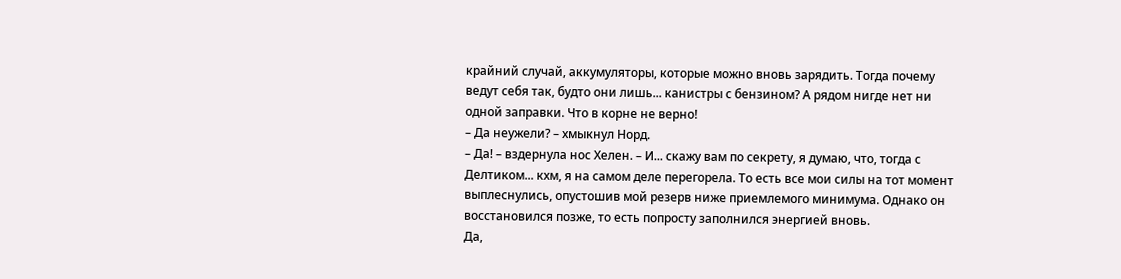крайний случай, аккумуляторы, которые можно вновь зарядить. Тогда почему ведут себя так, будто они лишь... канистры с бензином? А рядом нигде нет ни одной заправки. Что в корне не верно!
– Да неужели? – хмыкнул Норд.
– Да! – вздернула нос Хелен. – И... скажу вам по секрету, я думаю, что, тогда с Делтиком... кхм, я на самом деле перегорела. То есть все мои силы на тот момент выплеснулись, опустошив мой резерв ниже приемлемого минимума. Однако он восстановился позже, то есть попросту заполнился энергией вновь.
Да,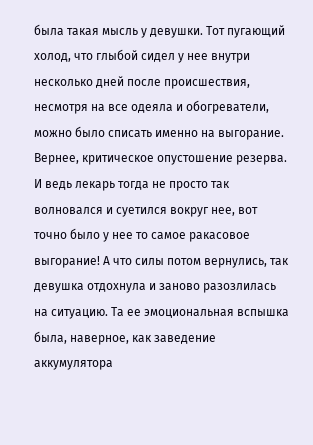была такая мысль у девушки. Тот пугающий холод, что глыбой сидел у нее внутри несколько дней после происшествия, несмотря на все одеяла и обогреватели, можно было списать именно на выгорание. Вернее, критическое опустошение резерва. И ведь лекарь тогда не просто так волновался и суетился вокруг нее, вот точно было у нее то самое ракасовое выгорание! А что силы потом вернулись, так девушка отдохнула и заново разозлилась на ситуацию. Та ее эмоциональная вспышка была, наверное, как заведение аккумулятора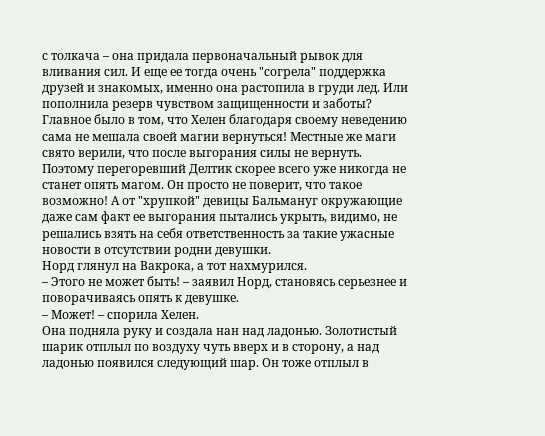с толкача – она придала первоначальный рывок для вливания сил. И еще ее тогда очень "согрела" поддержка друзей и знакомых, именно она растопила в груди лед. Или пополнила резерв чувством защищенности и заботы?
Главное было в том, что Хелен благодаря своему неведению сама не мешала своей магии вернуться! Местные же маги свято верили, что после выгорания силы не вернуть. Поэтому перегоревший Делтик скорее всего уже никогда не станет опять магом. Он просто не поверит, что такое возможно! А от "хрупкой" девицы Бальмануг окружающие даже сам факт ее выгорания пытались укрыть, видимо, не решались взять на себя ответственность за такие ужасные новости в отсутствии родни девушки.
Норд глянул на Вакрока, а тот нахмурился.
– Этого не может быть! – заявил Норд, становясь серьезнее и поворачиваясь опять к девушке.
– Может! – спорила Хелен.
Она подняла руку и создала нан над ладонью. Золотистый шарик отплыл по воздуху чуть вверх и в сторону, а над ладонью появился следующий шар. Он тоже отплыл в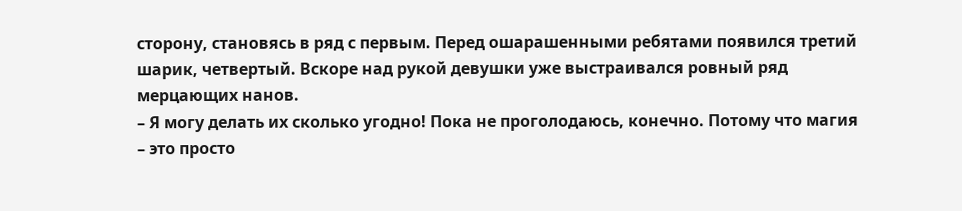сторону, становясь в ряд с первым. Перед ошарашенными ребятами появился третий шарик, четвертый. Вскоре над рукой девушки уже выстраивался ровный ряд мерцающих нанов.
– Я могу делать их сколько угодно! Пока не проголодаюсь, конечно. Потому что магия – это просто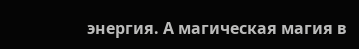энергия. А магическая магия в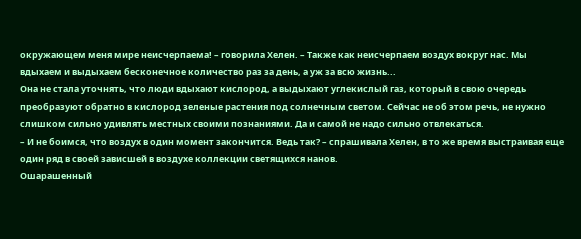окружающем меня мире неисчерпаема! – говорила Хелен. – Также как неисчерпаем воздух вокруг нас. Мы вдыхаем и выдыхаем бесконечное количество раз за день, а уж за всю жизнь...
Она не стала уточнять, что люди вдыхают кислород, а выдыхают углекислый газ, который в свою очередь преобразуют обратно в кислород зеленые растения под солнечным светом. Сейчас не об этом речь, не нужно слишком сильно удивлять местных своими познаниями. Да и самой не надо сильно отвлекаться.
– И не боимся, что воздух в один момент закончится. Ведь так? – спрашивала Хелен, в то же время выстраивая еще один ряд в своей зависшей в воздухе коллекции светящихся нанов.
Ошарашенный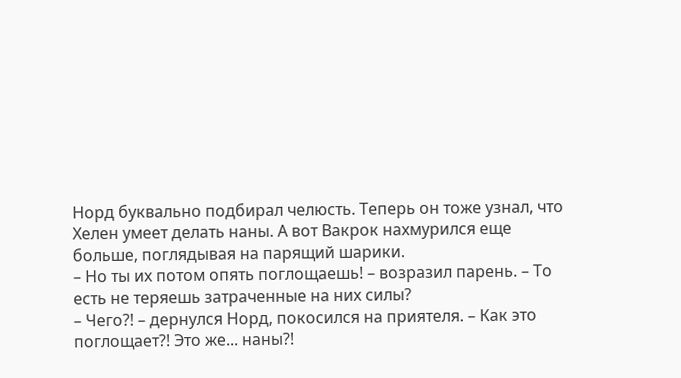Норд буквально подбирал челюсть. Теперь он тоже узнал, что Хелен умеет делать наны. А вот Вакрок нахмурился еще больше, поглядывая на парящий шарики.
– Но ты их потом опять поглощаешь! – возразил парень. – То есть не теряешь затраченные на них силы?
– Чего?! – дернулся Норд, покосился на приятеля. – Как это поглощает?! Это же... наны?!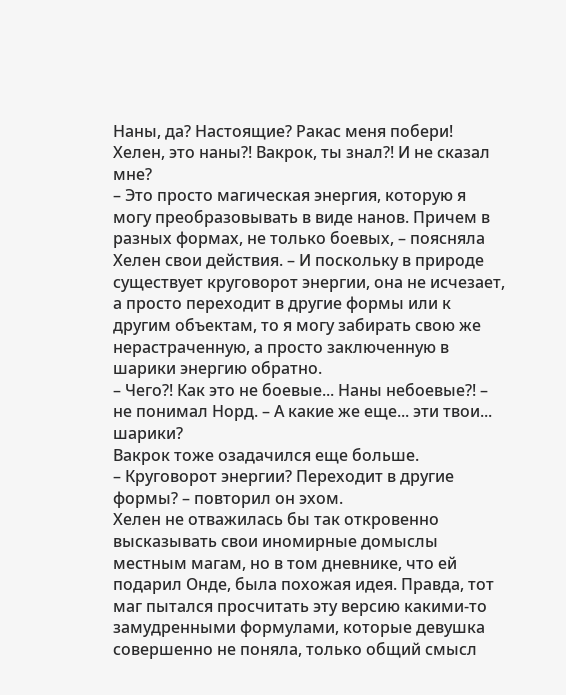Наны, да? Настоящие? Ракас меня побери! Хелен, это наны?! Вакрок, ты знал?! И не сказал мне?
– Это просто магическая энергия, которую я могу преобразовывать в виде нанов. Причем в разных формах, не только боевых, – поясняла Хелен свои действия. – И поскольку в природе существует круговорот энергии, она не исчезает, а просто переходит в другие формы или к другим объектам, то я могу забирать свою же нерастраченную, а просто заключенную в шарики энергию обратно.
– Чего?! Как это не боевые... Наны небоевые?! – не понимал Норд. – А какие же еще... эти твои... шарики?
Вакрок тоже озадачился еще больше.
– Круговорот энергии? Переходит в другие формы? – повторил он эхом.
Хелен не отважилась бы так откровенно высказывать свои иномирные домыслы местным магам, но в том дневнике, что ей подарил Онде, была похожая идея. Правда, тот маг пытался просчитать эту версию какими-то замудренными формулами, которые девушка совершенно не поняла, только общий смысл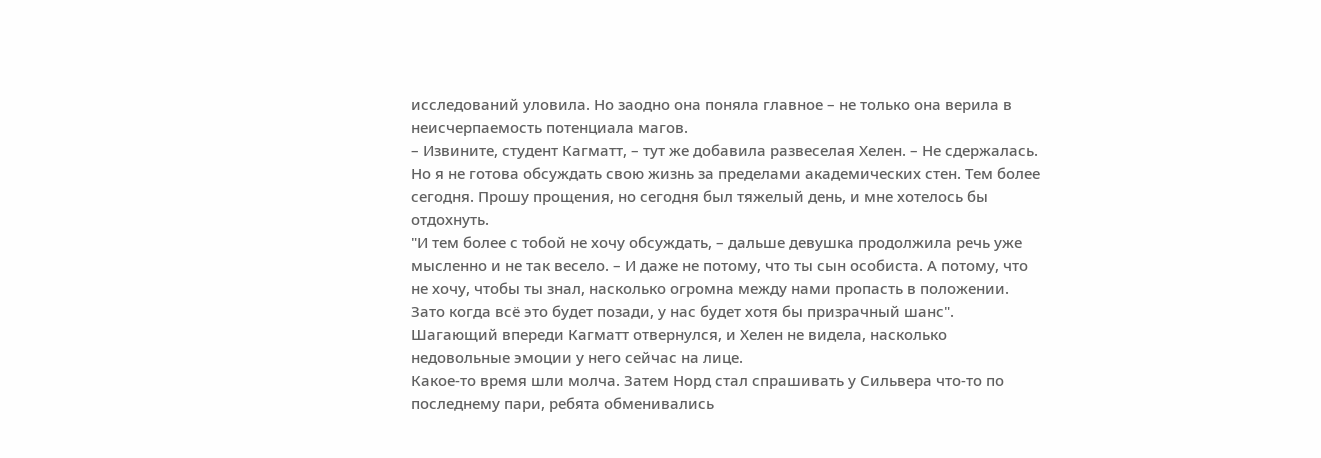исследований уловила. Но заодно она поняла главное – не только она верила в неисчерпаемость потенциала магов.
– Извините, студент Кагматт, – тут же добавила развеселая Хелен. – Не сдержалась. Но я не готова обсуждать свою жизнь за пределами академических стен. Тем более сегодня. Прошу прощения, но сегодня был тяжелый день, и мне хотелось бы отдохнуть.
"И тем более с тобой не хочу обсуждать, – дальше девушка продолжила речь уже мысленно и не так весело. – И даже не потому, что ты сын особиста. А потому, что не хочу, чтобы ты знал, насколько огромна между нами пропасть в положении. Зато когда всё это будет позади, у нас будет хотя бы призрачный шанс".
Шагающий впереди Кагматт отвернулся, и Хелен не видела, насколько недовольные эмоции у него сейчас на лице.
Какое-то время шли молча. Затем Норд стал спрашивать у Сильвера что-то по последнему пари, ребята обменивались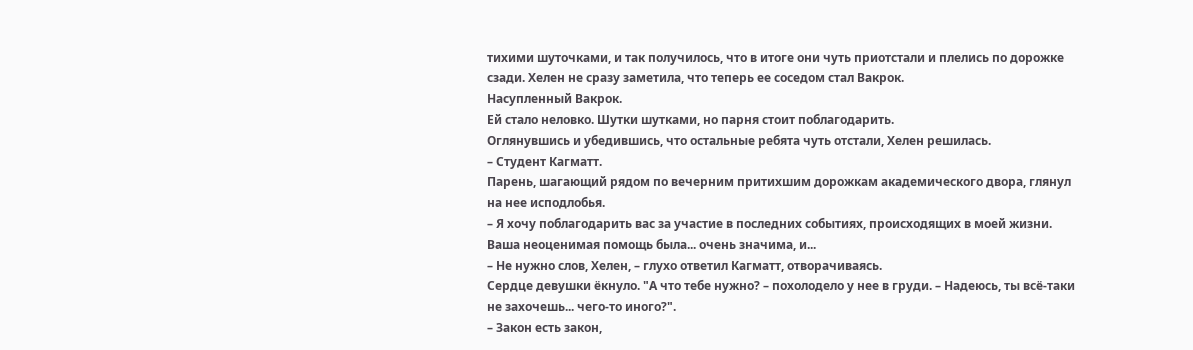тихими шуточками, и так получилось, что в итоге они чуть приотстали и плелись по дорожке сзади. Хелен не сразу заметила, что теперь ее соседом стал Вакрок.
Насупленный Вакрок.
Ей стало неловко. Шутки шутками, но парня стоит поблагодарить.
Оглянувшись и убедившись, что остальные ребята чуть отстали, Хелен решилась.
– Студент Кагматт.
Парень, шагающий рядом по вечерним притихшим дорожкам академического двора, глянул на нее исподлобья.
– Я хочу поблагодарить вас за участие в последних событиях, происходящих в моей жизни. Ваша неоценимая помощь была... очень значима, и...
– Не нужно слов, Хелен, – глухо ответил Кагматт, отворачиваясь.
Сердце девушки ёкнуло. "А что тебе нужно? – похолодело у нее в груди. – Надеюсь, ты всё-таки не захочешь... чего-то иного?".
– Закон есть закон,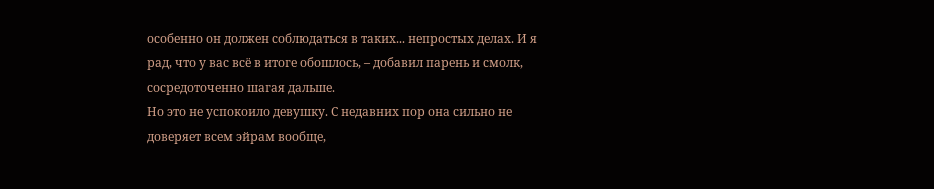особенно он должен соблюдаться в таких... непростых делах. И я рад, что у вас всё в итоге обошлось, – добавил парень и смолк, сосредоточенно шагая дальше.
Но это не успокоило девушку. С недавних пор она сильно не доверяет всем эйрам вообще,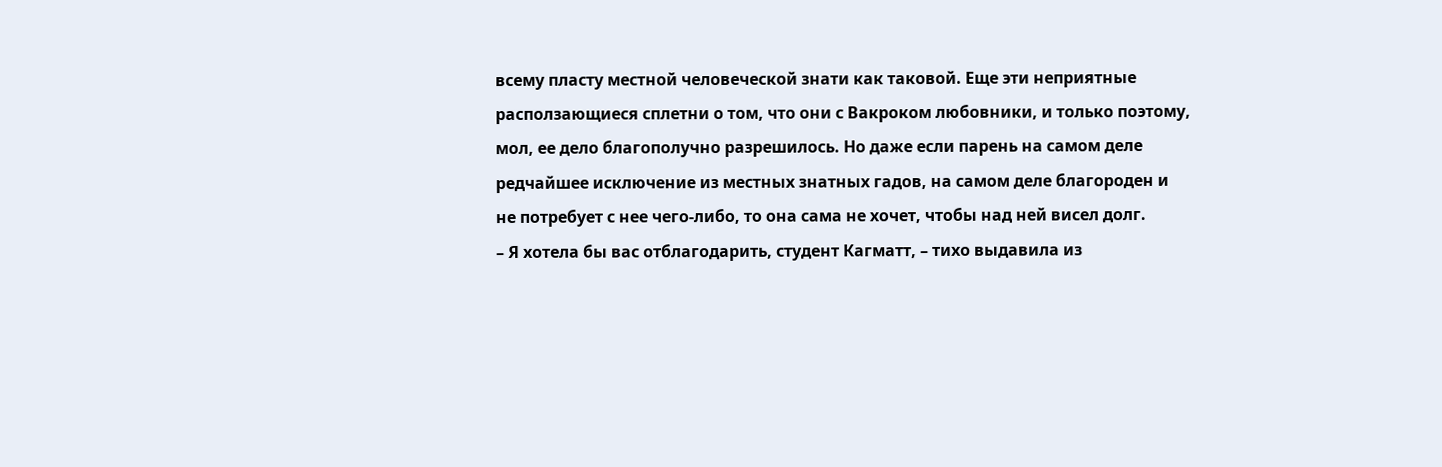всему пласту местной человеческой знати как таковой. Еще эти неприятные расползающиеся сплетни о том, что они с Вакроком любовники, и только поэтому, мол, ее дело благополучно разрешилось. Но даже если парень на самом деле редчайшее исключение из местных знатных гадов, на самом деле благороден и не потребует с нее чего-либо, то она сама не хочет, чтобы над ней висел долг.
– Я хотела бы вас отблагодарить, студент Кагматт, – тихо выдавила из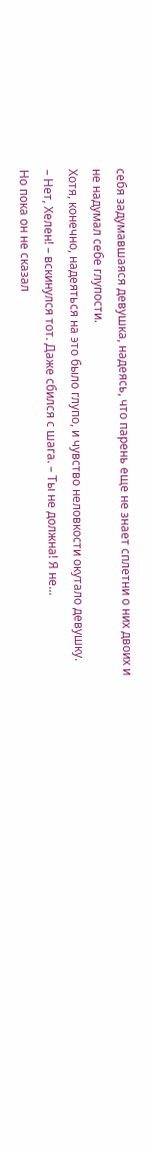себя задумавшаяся девушка, надеясь, что парень еще не знает сплетни о них двоих и не надумал себе глупости.
Хотя, конечно, надеяться на это было глупо, и чувство неловкости окутало девушку.
– Нет, Хелен! – вскинулся тот. Даже сбился с шага. – Ты не должна! Я не...
Но пока он не сказал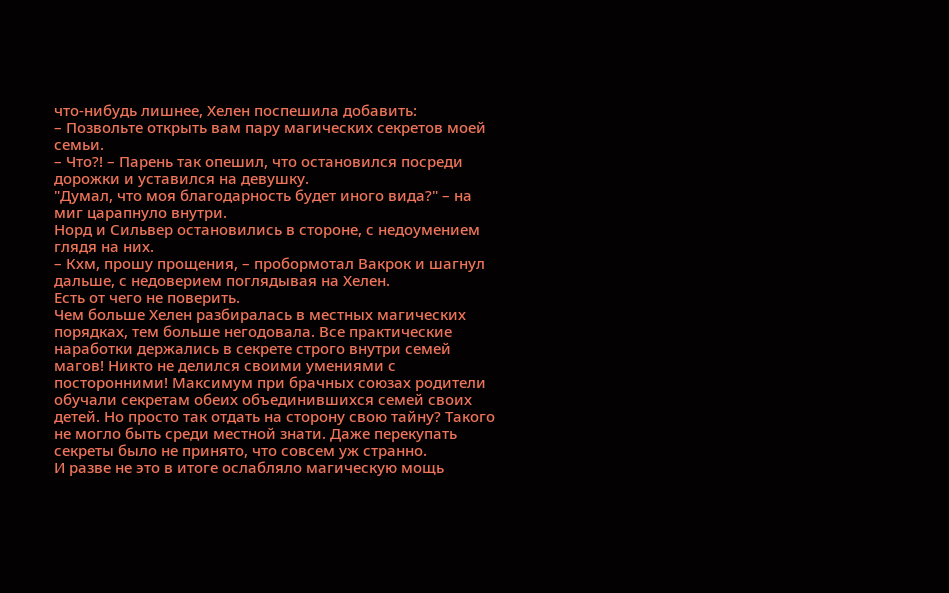что-нибудь лишнее, Хелен поспешила добавить:
– Позвольте открыть вам пару магических секретов моей семьи.
– Что?! – Парень так опешил, что остановился посреди дорожки и уставился на девушку.
"Думал, что моя благодарность будет иного вида?" – на миг царапнуло внутри.
Норд и Сильвер остановились в стороне, с недоумением глядя на них.
– Кхм, прошу прощения, – пробормотал Вакрок и шагнул дальше, с недоверием поглядывая на Хелен.
Есть от чего не поверить.
Чем больше Хелен разбиралась в местных магических порядках, тем больше негодовала. Все практические наработки держались в секрете строго внутри семей магов! Никто не делился своими умениями с посторонними! Максимум при брачных союзах родители обучали секретам обеих объединившихся семей своих детей. Но просто так отдать на сторону свою тайну? Такого не могло быть среди местной знати. Даже перекупать секреты было не принято, что совсем уж странно.
И разве не это в итоге ослабляло магическую мощь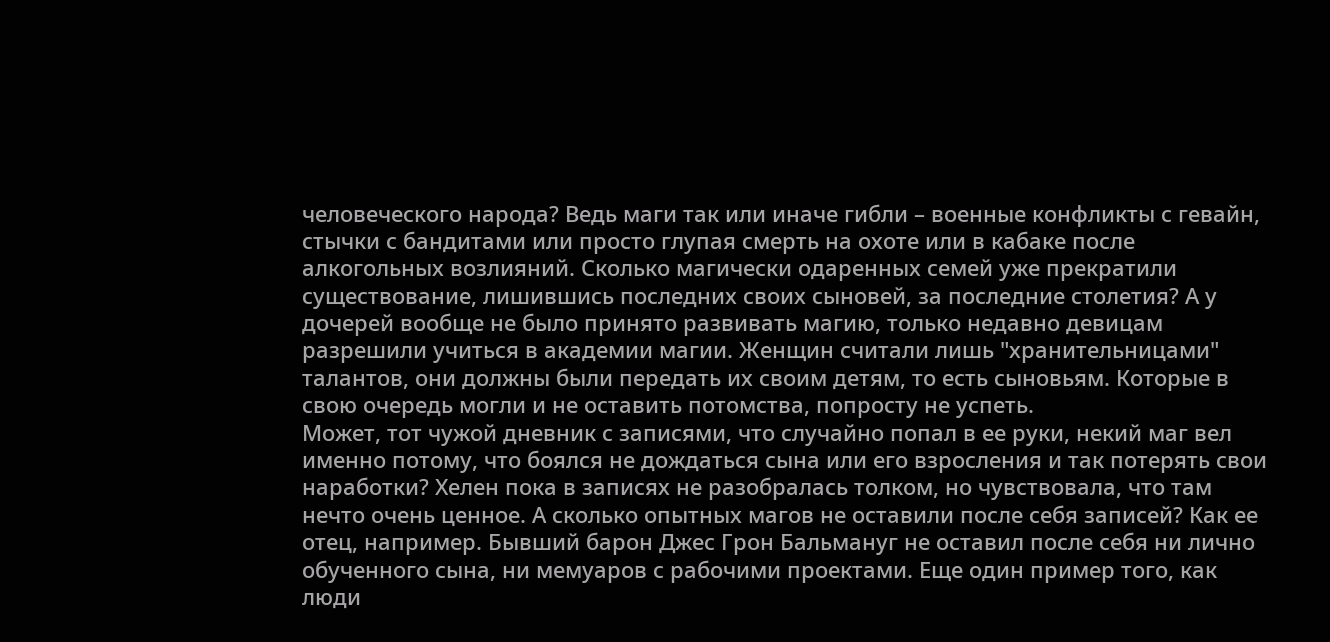человеческого народа? Ведь маги так или иначе гибли – военные конфликты с гевайн, стычки с бандитами или просто глупая смерть на охоте или в кабаке после алкогольных возлияний. Сколько магически одаренных семей уже прекратили существование, лишившись последних своих сыновей, за последние столетия? А у дочерей вообще не было принято развивать магию, только недавно девицам разрешили учиться в академии магии. Женщин считали лишь "хранительницами" талантов, они должны были передать их своим детям, то есть сыновьям. Которые в свою очередь могли и не оставить потомства, попросту не успеть.
Может, тот чужой дневник с записями, что случайно попал в ее руки, некий маг вел именно потому, что боялся не дождаться сына или его взросления и так потерять свои наработки? Хелен пока в записях не разобралась толком, но чувствовала, что там нечто очень ценное. А сколько опытных магов не оставили после себя записей? Как ее отец, например. Бывший барон Джес Грон Бальмануг не оставил после себя ни лично обученного сына, ни мемуаров с рабочими проектами. Еще один пример того, как люди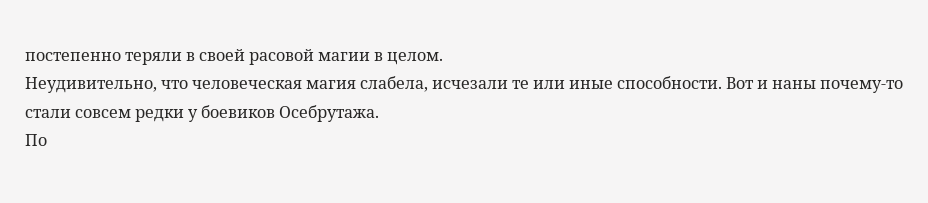постепенно теряли в своей расовой магии в целом.
Неудивительно, что человеческая магия слабела, исчезали те или иные способности. Вот и наны почему-то стали совсем редки у боевиков Осебрутажа.
По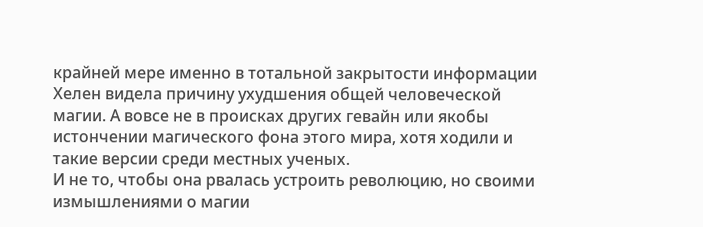крайней мере именно в тотальной закрытости информации Хелен видела причину ухудшения общей человеческой магии. А вовсе не в происках других гевайн или якобы истончении магического фона этого мира, хотя ходили и такие версии среди местных ученых.
И не то, чтобы она рвалась устроить революцию, но своими измышлениями о магии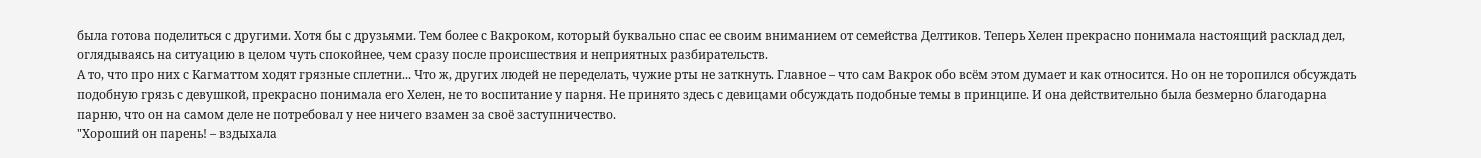была готова поделиться с другими. Хотя бы с друзьями. Тем более с Вакроком, который буквально спас ее своим вниманием от семейства Делтиков. Теперь Хелен прекрасно понимала настоящий расклад дел, оглядываясь на ситуацию в целом чуть спокойнее, чем сразу после происшествия и неприятных разбирательств.
А то, что про них с Кагматтом ходят грязные сплетни... Что ж, других людей не переделать, чужие рты не заткнуть. Главное – что сам Вакрок обо всём этом думает и как относится. Но он не торопился обсуждать подобную грязь с девушкой, прекрасно понимала его Хелен, не то воспитание у парня. Не принято здесь с девицами обсуждать подобные темы в принципе. И она действительно была безмерно благодарна парню, что он на самом деле не потребовал у нее ничего взамен за своё заступничество.
"Хороший он парень! – вздыхала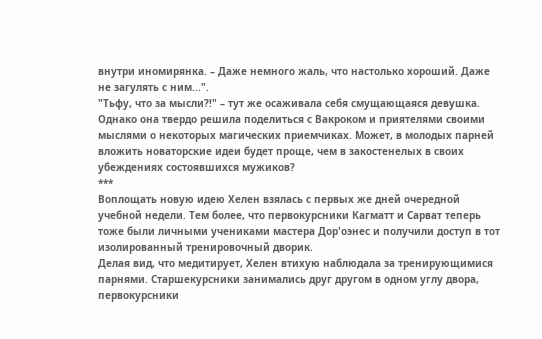внутри иномирянка. – Даже немного жаль, что настолько хороший. Даже не загулять с ним...".
"Тьфу, что за мысли?!" – тут же осаживала себя смущающаяся девушка.
Однако она твердо решила поделиться с Вакроком и приятелями своими мыслями о некоторых магических приемчиках. Может, в молодых парней вложить новаторские идеи будет проще, чем в закостенелых в своих убеждениях состоявшихся мужиков?
***
Воплощать новую идею Хелен взялась с первых же дней очередной учебной недели. Тем более, что первокурсники Кагматт и Сарват теперь тоже были личными учениками мастера Дор'оэнес и получили доступ в тот изолированный тренировочный дворик.
Делая вид, что медитирует, Хелен втихую наблюдала за тренирующимися парнями. Старшекурсники занимались друг другом в одном углу двора, первокурсники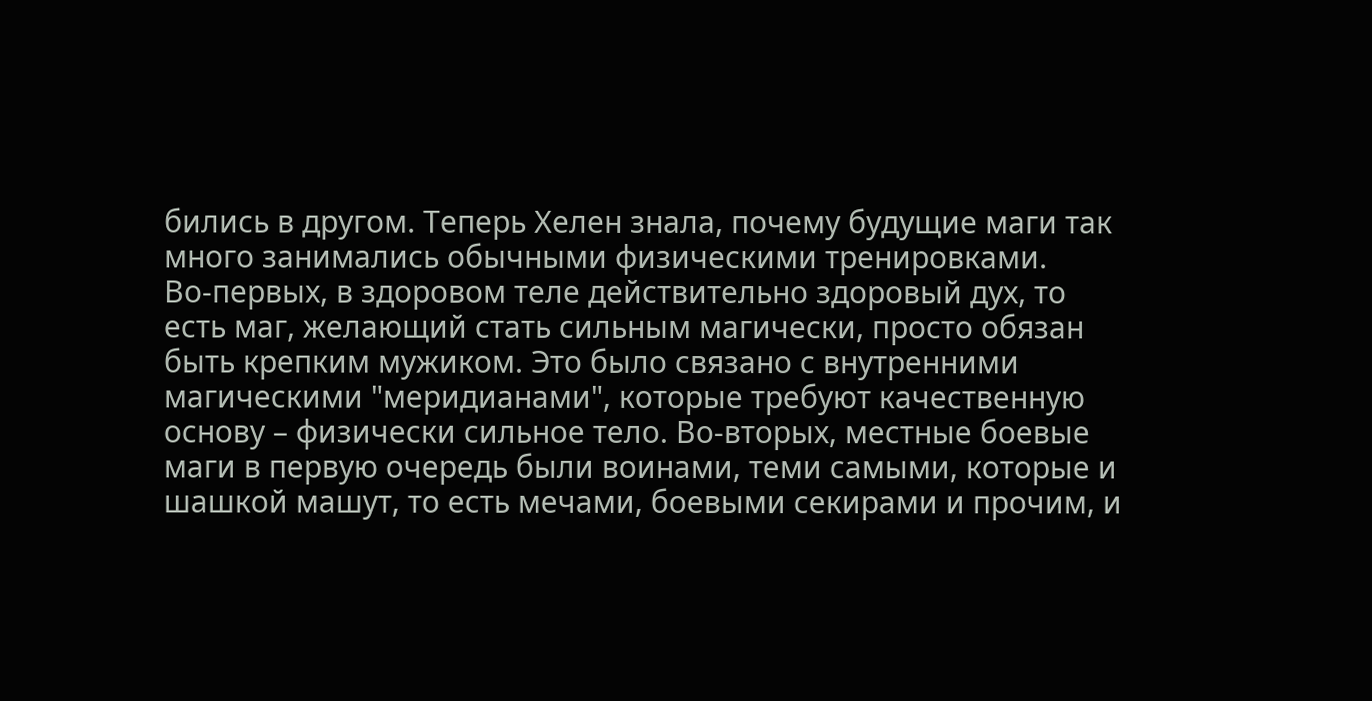бились в другом. Теперь Хелен знала, почему будущие маги так много занимались обычными физическими тренировками.
Во-первых, в здоровом теле действительно здоровый дух, то есть маг, желающий стать сильным магически, просто обязан быть крепким мужиком. Это было связано с внутренними магическими "меридианами", которые требуют качественную основу – физически сильное тело. Во-вторых, местные боевые маги в первую очередь были воинами, теми самыми, которые и шашкой машут, то есть мечами, боевыми секирами и прочим, и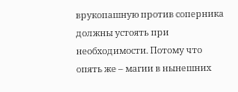врукопашную против соперника должны устоять при необходимости. Потому что опять же – магии в нынешних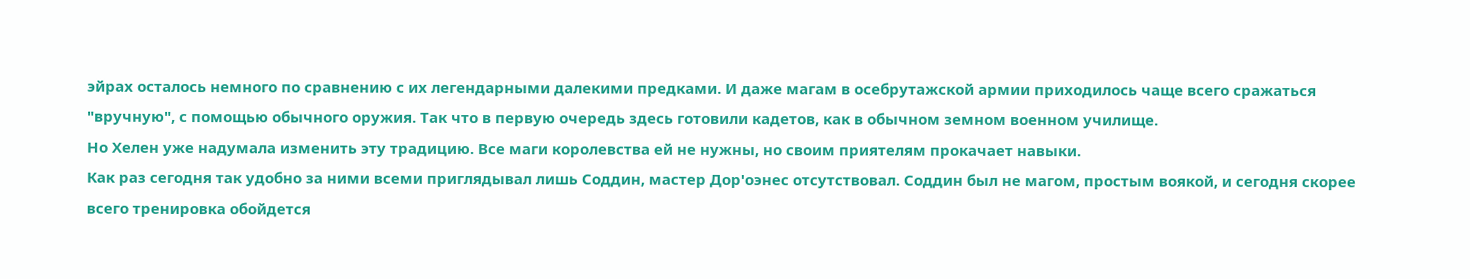эйрах осталось немного по сравнению с их легендарными далекими предками. И даже магам в осебрутажской армии приходилось чаще всего сражаться "вручную", с помощью обычного оружия. Так что в первую очередь здесь готовили кадетов, как в обычном земном военном училище.
Но Хелен уже надумала изменить эту традицию. Все маги королевства ей не нужны, но своим приятелям прокачает навыки.
Как раз сегодня так удобно за ними всеми приглядывал лишь Соддин, мастер Дор'оэнес отсутствовал. Соддин был не магом, простым воякой, и сегодня скорее всего тренировка обойдется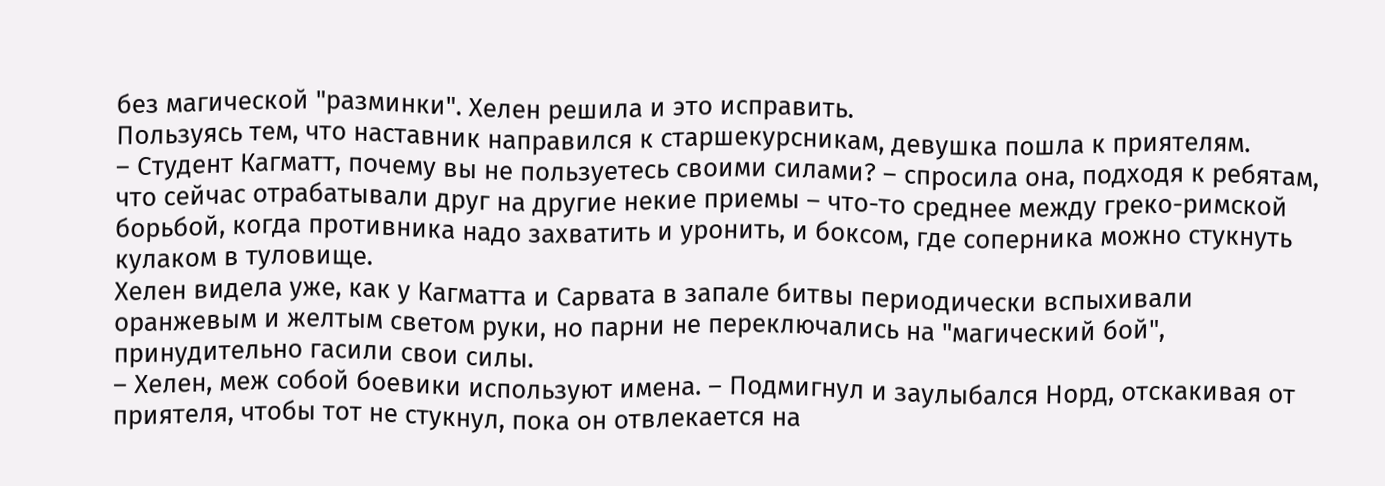без магической "разминки". Хелен решила и это исправить.
Пользуясь тем, что наставник направился к старшекурсникам, девушка пошла к приятелям.
– Студент Кагматт, почему вы не пользуетесь своими силами? – спросила она, подходя к ребятам, что сейчас отрабатывали друг на другие некие приемы – что-то среднее между греко-римской борьбой, когда противника надо захватить и уронить, и боксом, где соперника можно стукнуть кулаком в туловище.
Хелен видела уже, как у Кагматта и Сарвата в запале битвы периодически вспыхивали оранжевым и желтым светом руки, но парни не переключались на "магический бой", принудительно гасили свои силы.
– Хелен, меж собой боевики используют имена. – Подмигнул и заулыбался Норд, отскакивая от приятеля, чтобы тот не стукнул, пока он отвлекается на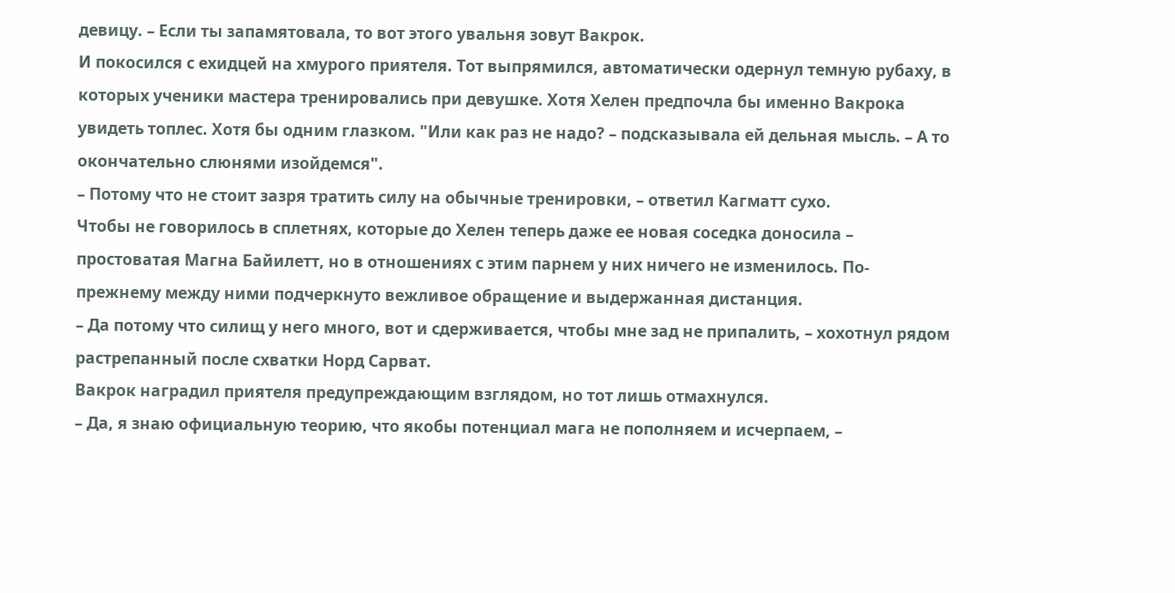девицу. – Если ты запамятовала, то вот этого увальня зовут Вакрок.
И покосился с ехидцей на хмурого приятеля. Тот выпрямился, автоматически одернул темную рубаху, в которых ученики мастера тренировались при девушке. Хотя Хелен предпочла бы именно Вакрока увидеть топлес. Хотя бы одним глазком. "Или как раз не надо? – подсказывала ей дельная мысль. – А то окончательно слюнями изойдемся".
– Потому что не стоит зазря тратить силу на обычные тренировки, – ответил Кагматт сухо.
Чтобы не говорилось в сплетнях, которые до Хелен теперь даже ее новая соседка доносила – простоватая Магна Байилетт, но в отношениях с этим парнем у них ничего не изменилось. По-прежнему между ними подчеркнуто вежливое обращение и выдержанная дистанция.
– Да потому что силищ у него много, вот и сдерживается, чтобы мне зад не припалить, – хохотнул рядом растрепанный после схватки Норд Сарват.
Вакрок наградил приятеля предупреждающим взглядом, но тот лишь отмахнулся.
– Да, я знаю официальную теорию, что якобы потенциал мага не пополняем и исчерпаем, –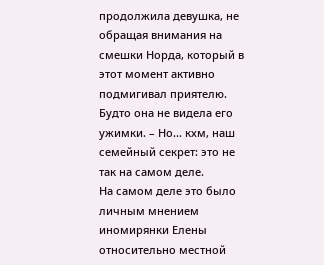продолжила девушка, не обращая внимания на смешки Норда, который в этот момент активно подмигивал приятелю. Будто она не видела его ужимки. – Но... кхм, наш семейный секрет: это не так на самом деле.
На самом деле это было личным мнением иномирянки Елены относительно местной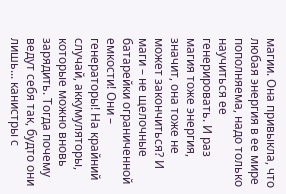магии. Она привыкла, что любая энергия в ее мире пополняема, надо только научиться ее генерировать. И раз магия тоже энергия, значит, она тоже не может закончиться? И маги – не щелочные батарейки ограниченной емкости! Они – генераторы! На крайний случай, аккумуляторы, которые можно вновь зарядить. Тогда почему ведут себя так, будто они лишь... канистры с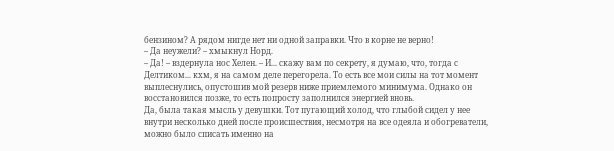бензином? А рядом нигде нет ни одной заправки. Что в корне не верно!
– Да неужели? – хмыкнул Норд.
– Да! – вздернула нос Хелен. – И... скажу вам по секрету, я думаю, что, тогда с Делтиком... кхм, я на самом деле перегорела. То есть все мои силы на тот момент выплеснулись, опустошив мой резерв ниже приемлемого минимума. Однако он восстановился позже, то есть попросту заполнился энергией вновь.
Да, была такая мысль у девушки. Тот пугающий холод, что глыбой сидел у нее внутри несколько дней после происшествия, несмотря на все одеяла и обогреватели, можно было списать именно на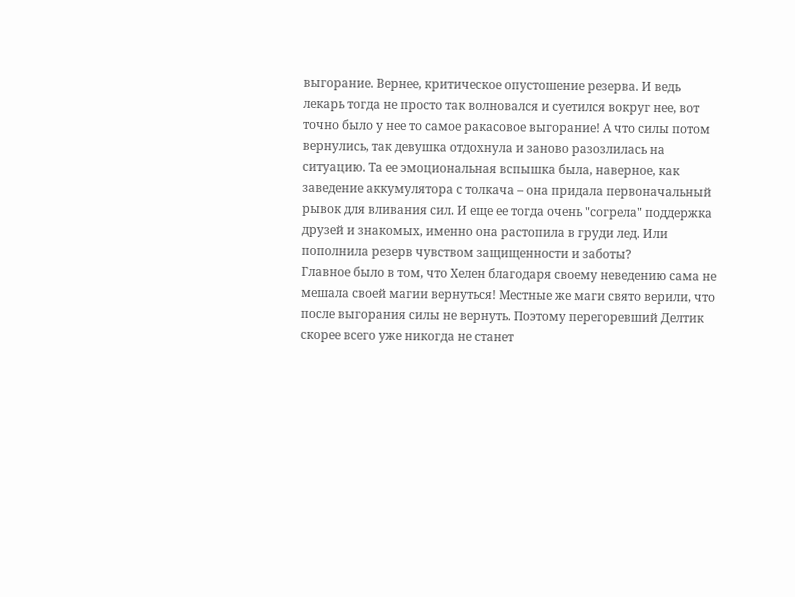выгорание. Вернее, критическое опустошение резерва. И ведь лекарь тогда не просто так волновался и суетился вокруг нее, вот точно было у нее то самое ракасовое выгорание! А что силы потом вернулись, так девушка отдохнула и заново разозлилась на ситуацию. Та ее эмоциональная вспышка была, наверное, как заведение аккумулятора с толкача – она придала первоначальный рывок для вливания сил. И еще ее тогда очень "согрела" поддержка друзей и знакомых, именно она растопила в груди лед. Или пополнила резерв чувством защищенности и заботы?
Главное было в том, что Хелен благодаря своему неведению сама не мешала своей магии вернуться! Местные же маги свято верили, что после выгорания силы не вернуть. Поэтому перегоревший Делтик скорее всего уже никогда не станет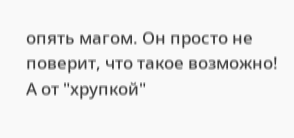опять магом. Он просто не поверит, что такое возможно! А от "хрупкой"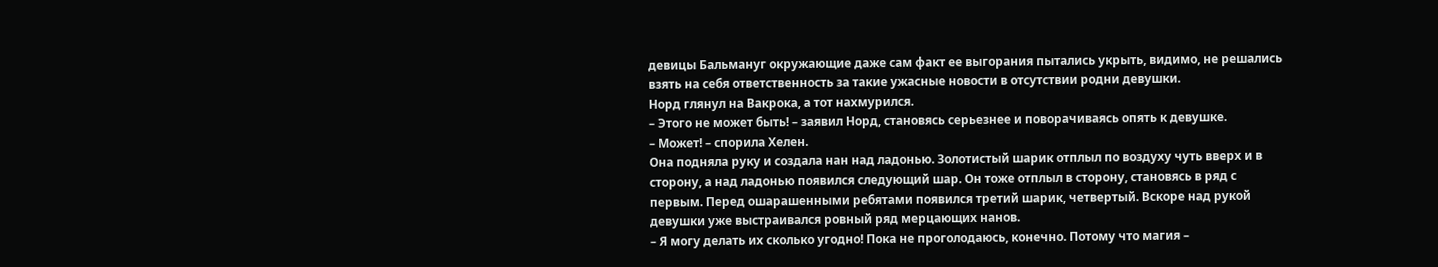девицы Бальмануг окружающие даже сам факт ее выгорания пытались укрыть, видимо, не решались взять на себя ответственность за такие ужасные новости в отсутствии родни девушки.
Норд глянул на Вакрока, а тот нахмурился.
– Этого не может быть! – заявил Норд, становясь серьезнее и поворачиваясь опять к девушке.
– Может! – спорила Хелен.
Она подняла руку и создала нан над ладонью. Золотистый шарик отплыл по воздуху чуть вверх и в сторону, а над ладонью появился следующий шар. Он тоже отплыл в сторону, становясь в ряд с первым. Перед ошарашенными ребятами появился третий шарик, четвертый. Вскоре над рукой девушки уже выстраивался ровный ряд мерцающих нанов.
– Я могу делать их сколько угодно! Пока не проголодаюсь, конечно. Потому что магия –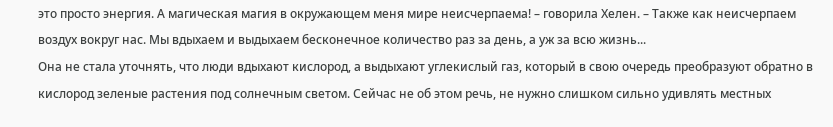это просто энергия. А магическая магия в окружающем меня мире неисчерпаема! – говорила Хелен. – Также как неисчерпаем воздух вокруг нас. Мы вдыхаем и выдыхаем бесконечное количество раз за день, а уж за всю жизнь...
Она не стала уточнять, что люди вдыхают кислород, а выдыхают углекислый газ, который в свою очередь преобразуют обратно в кислород зеленые растения под солнечным светом. Сейчас не об этом речь, не нужно слишком сильно удивлять местных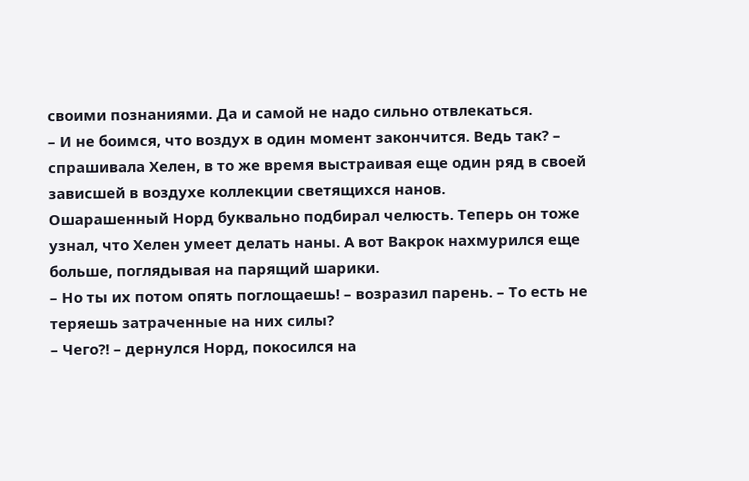своими познаниями. Да и самой не надо сильно отвлекаться.
– И не боимся, что воздух в один момент закончится. Ведь так? – спрашивала Хелен, в то же время выстраивая еще один ряд в своей зависшей в воздухе коллекции светящихся нанов.
Ошарашенный Норд буквально подбирал челюсть. Теперь он тоже узнал, что Хелен умеет делать наны. А вот Вакрок нахмурился еще больше, поглядывая на парящий шарики.
– Но ты их потом опять поглощаешь! – возразил парень. – То есть не теряешь затраченные на них силы?
– Чего?! – дернулся Норд, покосился на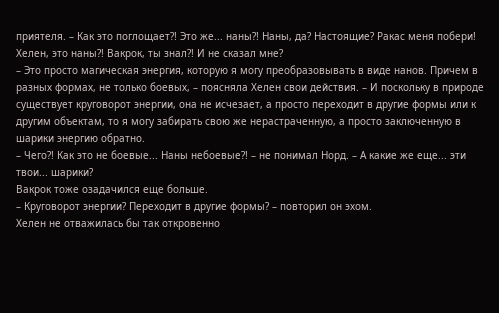приятеля. – Как это поглощает?! Это же... наны?! Наны, да? Настоящие? Ракас меня побери! Хелен, это наны?! Вакрок, ты знал?! И не сказал мне?
– Это просто магическая энергия, которую я могу преобразовывать в виде нанов. Причем в разных формах, не только боевых, – поясняла Хелен свои действия. – И поскольку в природе существует круговорот энергии, она не исчезает, а просто переходит в другие формы или к другим объектам, то я могу забирать свою же нерастраченную, а просто заключенную в шарики энергию обратно.
– Чего?! Как это не боевые... Наны небоевые?! – не понимал Норд. – А какие же еще... эти твои... шарики?
Вакрок тоже озадачился еще больше.
– Круговорот энергии? Переходит в другие формы? – повторил он эхом.
Хелен не отважилась бы так откровенно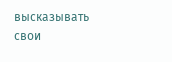высказывать свои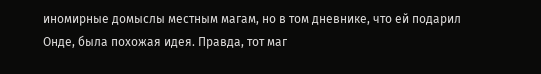иномирные домыслы местным магам, но в том дневнике, что ей подарил Онде, была похожая идея. Правда, тот маг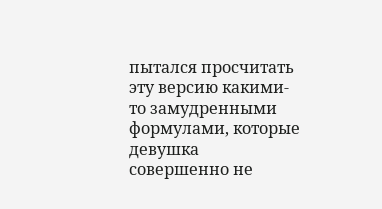пытался просчитать эту версию какими-то замудренными формулами, которые девушка совершенно не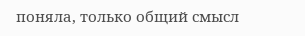поняла, только общий смысл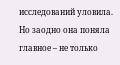исследований уловила. Но заодно она поняла главное – не только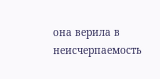она верила в неисчерпаемость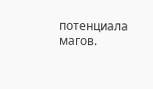потенциала магов.